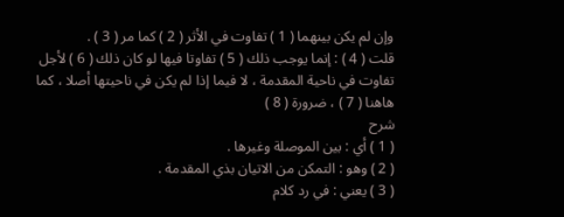وإن لم يكن بينهما ( 1 ) تفاوت في الأثر ( 2 ) كما مر ( 3 ) .
قلت ( 4 ) : إنما يوجب ذلك ( 5 ) تفاوتا فيها لو كان ذلك ( 6 ) لأجل
تفاوت في ناحية المقدمة ، لا فيما إذا لم يكن في ناحيتها أصلا ، كما
هاهنا ( 7 ) ، ضرورة ( 8 )
شرح
( 1 ) أي : بين الموصلة وغيرها .
( 2 ) وهو : التمكن من الاتيان بذي المقدمة .
( 3 ) يعني : في رد كلام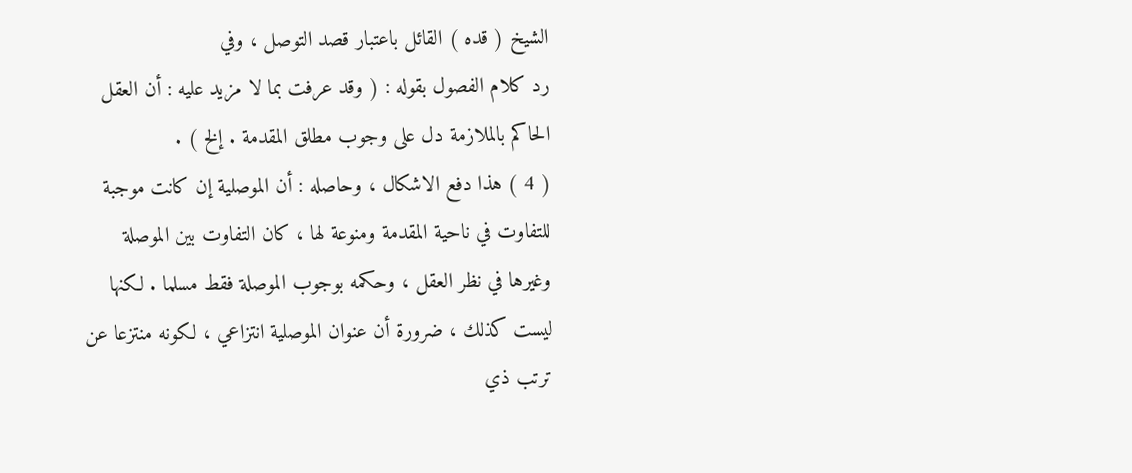الشيخ ( قده ) القائل باعتبار قصد التوصل ، وفي
رد كلام الفصول بقوله : ( وقد عرفت بما لا مزيد عليه : أن العقل
الحاكم بالملازمة دل على وجوب مطلق المقدمة . إلخ ) .
( 4 ) هذا دفع الاشكال ، وحاصله : أن الموصلية إن كانت موجبة
للتفاوت في ناحية المقدمة ومنوعة لها ، كان التفاوت بين الموصلة
وغيرها في نظر العقل ، وحكمه بوجوب الموصلة فقط مسلما . لكنها
ليست كذلك ، ضرورة أن عنوان الموصلية انتزاعي ، لكونه منتزعا عن
ترتب ذي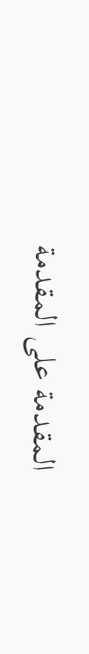المقدمة على المقدمة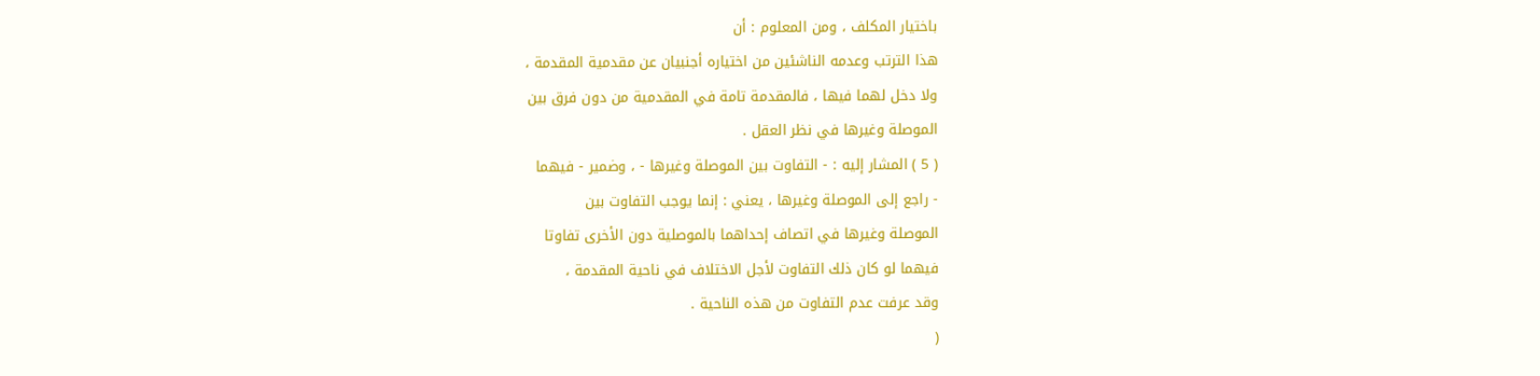باختيار المكلف ، ومن المعلوم : أن
هذا الترتب وعدمه الناشئين من اختياره أجنبيان عن مقدمية المقدمة ،
ولا دخل لهما فيها ، فالمقدمة تامة في المقدمية من دون فرق بين
الموصلة وغيرها في نظر العقل .
( 5 ) المشار إليه : - التفاوت بين الموصلة وغيرها - ، وضمير - فيهما
- راجع إلى الموصلة وغيرها ، يعني : إنما يوجب التفاوت بين
الموصلة وغيرها في اتصاف إحداهما بالموصلية دون الأخرى تفاوتا
فيهما لو كان ذلك التفاوت لأجل الاختلاف في ناحية المقدمة ،
وقد عرفت عدم التفاوت من هذه الناحية .
(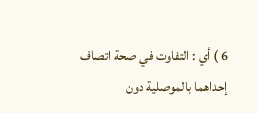6 ) أي : التفاوت في صحة اتصاف إحداهما بالموصلية دون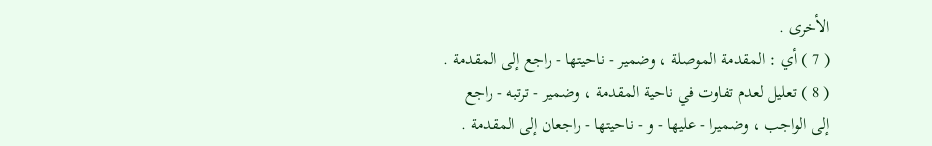الأخرى .
( 7 ) أي : المقدمة الموصلة ، وضمير - ناحيتها - راجع إلى المقدمة .
( 8 ) تعليل لعدم تفاوت في ناحية المقدمة ، وضمير - ترتبه - راجع
إلى الواجب ، وضميرا - عليها - و - ناحيتها - راجعان إلى المقدمة .